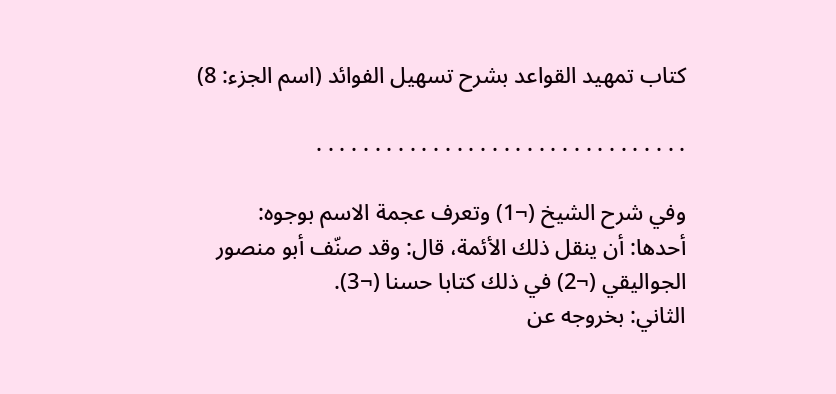كتاب تمهيد القواعد بشرح تسهيل الفوائد (اسم الجزء: 8)

. . . . . . . . . . . . . . . . . . . . . . . . . . . . . . . .

وفي شرح الشيخ (¬1) وتعرف عجمة الاسم بوجوه:
أحدها: أن ينقل ذلك الأئمة، قال: وقد صنّف أبو منصور الجواليقي (¬2) في ذلك كتابا حسنا (¬3).
الثاني: بخروجه عن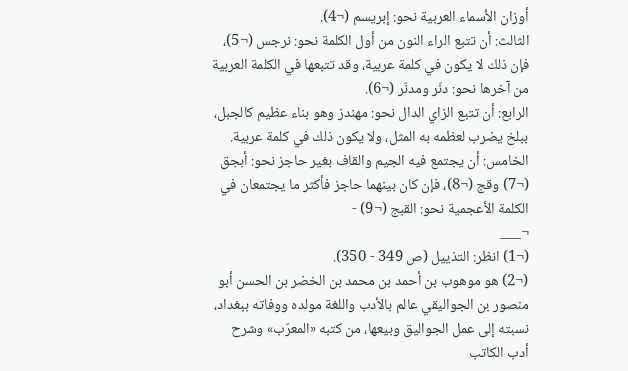أوزان الأسماء العربية نحو: إبريسم (¬4).
الثالث: أن تتبع الراء النون من أول الكلمة نحو: نرجس (¬5)، فإن ذلك لا يكون في كلمة عربية، وقد تتبعها في الكلمة العربية من آخرها نحو: دنّر ومدنّر (¬6).
الرابع: أن تتبع الزاي الدال نحو: مهندز وهو بناء عظيم كالجبل، ببلخ يضرب لعظمه به المثل، ولا يكون ذلك في كلمة عربية.
الخامس: أن يجتمع فيه الجيم والقاف بغير حاجز نحو: أبجق (¬7) وقج (¬8)، فإن كان بينهما حاجز فأكثر ما يجتمعان في الكلمة الأعجمية نحو: القبج (¬9) -
¬___
(¬1) انظر: التذييل (ص 349 - 350).
(¬2) هو موهوب بن أحمد بن محمد بن الخضر بن الحسن أبو منصور بن الجواليقي عالم بالأدب واللغة مولده ووفاته ببغداد، نسبته إلى عمل الجواليق وبيعها، من كتبه «المعرّب» وشرح أدب الكاتب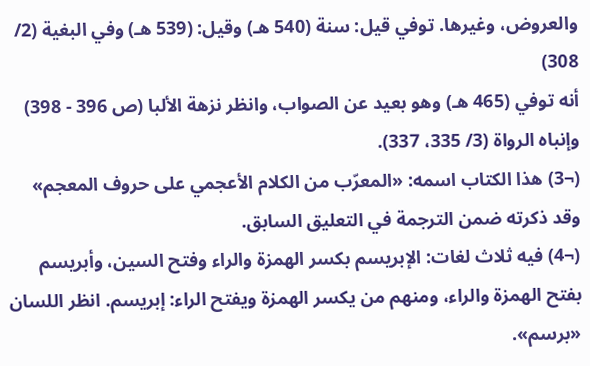والعروض، وغيرها. توفي قيل: سنة (540 هـ) وقيل: (539 هـ) وفي البغية (2/ 308)
أنه توفي (465 هـ) وهو بعيد عن الصواب، وانظر نزهة الألبا (ص 396 - 398) وإنباه الرواة (3/ 335، 337).
(¬3) هذا الكتاب اسمه: «المعرّب من الكلام الأعجمي على حروف المعجم» وقد ذكرته ضمن الترجمة في التعليق السابق.
(¬4) فيه ثلاث لغات: الإبريسم بكسر الهمزة والراء وفتح السين، وأبريسم بفتح الهمزة والراء، ومنهم من يكسر الهمزة ويفتح الراء: إبريسم. انظر اللسان «برسم».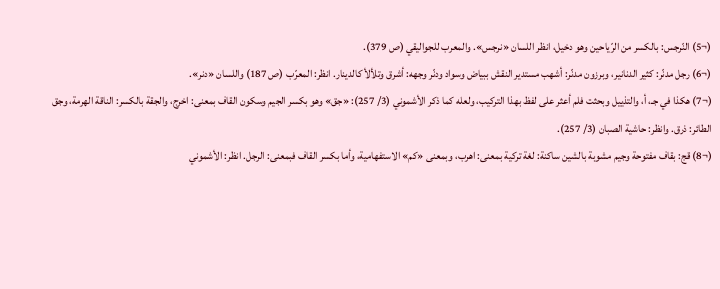(¬5) النّرجس: بالكسر من الرّياحين وهو دخيل، انظر اللسان «نرجس». والمعرب للجواليقي (ص 379).
(¬6) رجل مدنّر: كثير الدنانير، وبرزون مدنّر: أشهب مستدير النقش ببياض وسواد ودنّر وجهه: أشرق وتلألأ كالدينار. انظر: المعرّب (ص 187) واللسان «دنر».
(¬7) هكذا في جـ، أ، والتذييل وبحثت فلم أعثر على لفظ بهذا التركيب، ولعله كما ذكر الأشموني (3/ 257): «جق» وهو بكسر الجيم وسكون القاف بمعنى: اخرج، والجقة بالكسر: الناقة الهرمة، وجق الطائر: ذرق. وانظر: حاشية الصبان (3/ 257).
(¬8) قج: بقاف مفتوحة وجيم مشوبة بالشين ساكنة: لغة تركية بمعنى: اهرب، وبمعنى «كم» الاستفهامية، وأما بكسر القاف فبمعنى: الرجل. انظر: الأشموني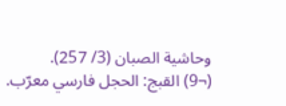وحاشية الصبان (3/ 257).
(¬9) القبج: الحجل فارسي معرّب.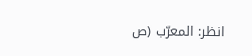انظر: المعرّب (ص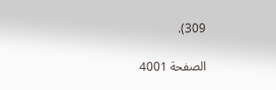309).

الصفحة 4001